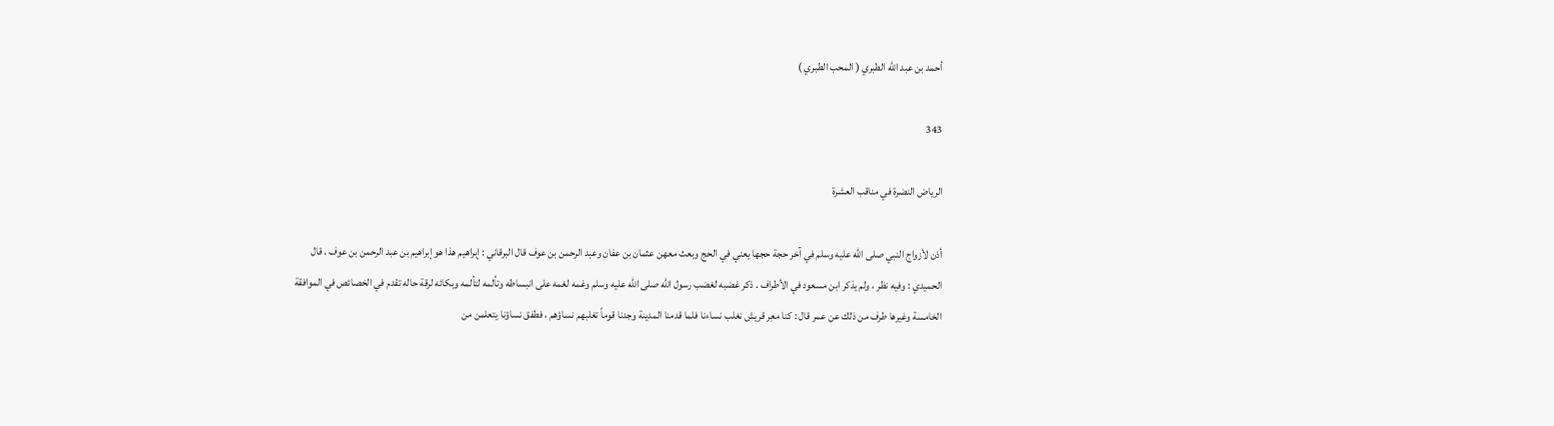أحمد بن عبد الله الطبري ( المحب الطبري )

343

الرياض النضرة في مناقب العشرة

أذن لأزواج النبي صلى الله عليه وسلم في آخر حجة حجها يعني في الحج وبعث معهن عثمان بن عفان وعبد الرحمن بن عوف قال البرقاني : إبراهيم هذا هو إبراهيم بن عبد الرحمن بن عوف . قال الحميدي : وفيه نظر ، ولم يذكر ابن مسعود في الأطراف . ذكر غضبه لغضب رسول الله صلى الله عليه وسلم وغمه لغمه على انبساطه وتألمه لتألمه وبكائه لرقة حاله تقدم في الخصائص في الموافقة الخامسة وغيرها طرف من ذلك عن عمر قال : كنا معِر قريش نغلب نساءنا فلما قدمنا المدينة وجدنا قوماً تغلبهم نساؤهم ، فطفق نساؤنا يتعلمن من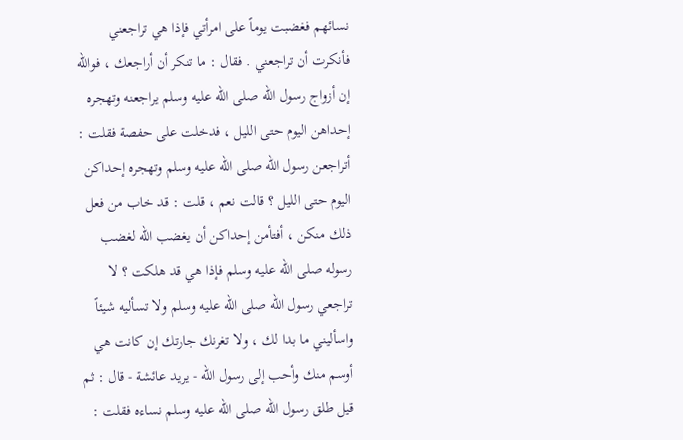نسائهم فغضبت يوماً على امرأتي فإذا هي تراجعني فأنكرت أن تراجعني . فقال : ما تنكر أن أراجعك ، فوالله إن أزواج رسول الله صلى الله عليه وسلم يراجعنه وتهجره إحداهن اليوم حتى الليل ، فدخلت على حفصة فقلت : أتراجعن رسول الله صلى الله عليه وسلم وتهجره إحداكن اليوم حتى الليل ؟ قالت نعم ، قلت : قد خاب من فعل ذلك منكن ، أفتأمن إحداكن أن يغضب الله لغضب رسوله صلى الله عليه وسلم فإذا هي قد هلكت ؟ لا تراجعي رسول الله صلى الله عليه وسلم ولا تسأليه شيئاً واسأليني ما بدا لك ، ولا تغرنك جارتك إن كانت هي أوسم منك وأحب إلى رسول الله - يريد عائشة - قال : ثم قيل طلق رسول الله صلى الله عليه وسلم نساءه فقلت :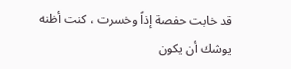قد خابت حفصة إذاً وخسرت ، كنت أظنه يوشك أن يكون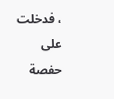، فدخلت على حفصة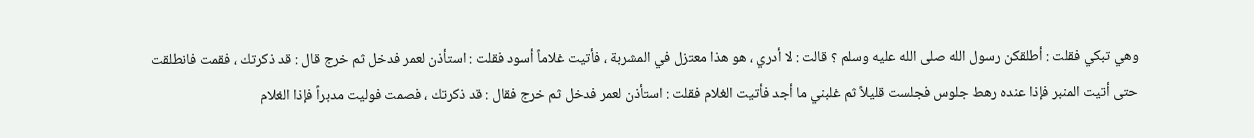وهي تبكي فقلت : أطلقكن رسول الله صلى الله عليه وسلم ؟ قالت : لا أدري ، هو هذا معتزل في المشربة ، فأتيت غلاماً أسود فقلت : استأذن لعمر فدخل ثم خرج قال : قد ذكرتك ، فقمت فانطلقت حتى أتيت المنبر فإذا عنده رهط جلوس فجلست قليلاً ثم غلبني ما أجد فأتيت الغلام فقلت : استأذن لعمر فدخل ثم خرج فقال : قد ذكرتك ، فصمت فوليت مدبراً فإذا الغلام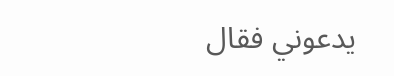يدعوني فقال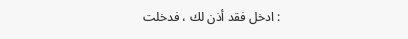: ادخل فقد أذن لك ، فدخلت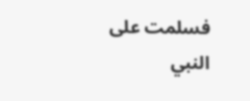فسلمت على النبي